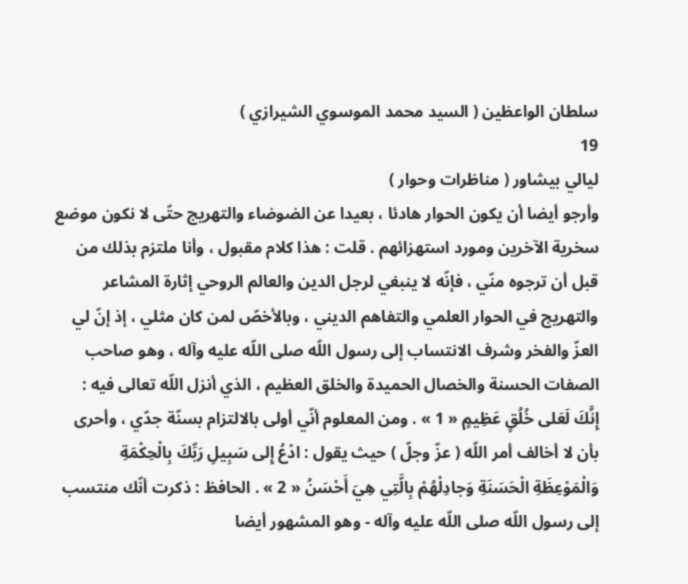سلطان الواعظين ( السيد محمد الموسوي الشيرازي )
19
ليالي بيشاور ( مناظرات وحوار )
وأرجو أيضا أن يكون الحوار هادئا ، بعيدا عن الضوضاء والتهريج حتّى لا نكون موضع سخرية الآخرين ومورد استهزائهم . قلت : هذا كلام مقبول ، وأنا ملتزم بذلك من قبل أن ترجوه منّي ، فإنّه لا ينبغي لرجل الدين والعالم الروحي إثارة المشاعر والتهريج في الحوار العلمي والتفاهم الديني ، وبالأخصّ لمن كان مثلي ، إذ إنّ لي العزّ والفخر وشرف الانتساب إلى رسول اللّه صلى اللّه عليه وآله ، وهو صاحب الصفات الحسنة والخصال الحميدة والخلق العظيم ، الذي أنزل اللّه تعالى فيه : إِنَّكَ لَعَلى خُلُقٍ عَظِيمٍ « 1 » . ومن المعلوم أنّي أولى بالالتزام بسنّة جدّي ، وأحرى بأن لا أخالف أمر اللّه ( عزّ وجلّ ) حيث يقول : ادْعُ إِلى سَبِيلِ رَبِّكَ بِالْحِكْمَةِ وَالْمَوْعِظَةِ الْحَسَنَةِ وَجادِلْهُمْ بِالَّتِي هِيَ أَحْسَنُ « 2 » . الحافظ : ذكرت أنّك منتسب إلى رسول اللّه صلى اللّه عليه وآله - وهو المشهور أيضا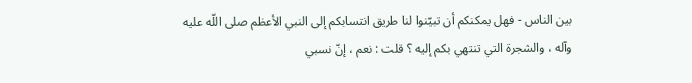بين الناس - فهل يمكنكم أن تبيّنوا لنا طريق انتسابكم إلى النبي الأعظم صلى اللّه عليه وآله ، والشجرة التي تنتهي بكم إليه ؟ قلت : نعم ، إنّ نسبي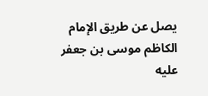يصل عن طريق الإمام الكاظم موسى بن جعفر عليه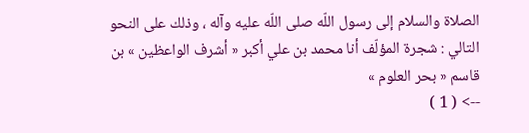الصلاة والسلام إلى رسول اللّه صلى اللّه عليه وآله ، وذلك على النحو التالي : شجرة المؤلّف أنا محمد بن علي أكبر « أشرف الواعظين » بن قاسم « بحر العلوم »
--> ( 1 )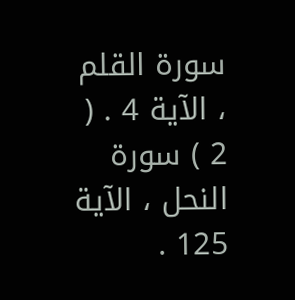سورة القلم ، الآية 4 . ( 2 ) سورة النحل ، الآية 125 .